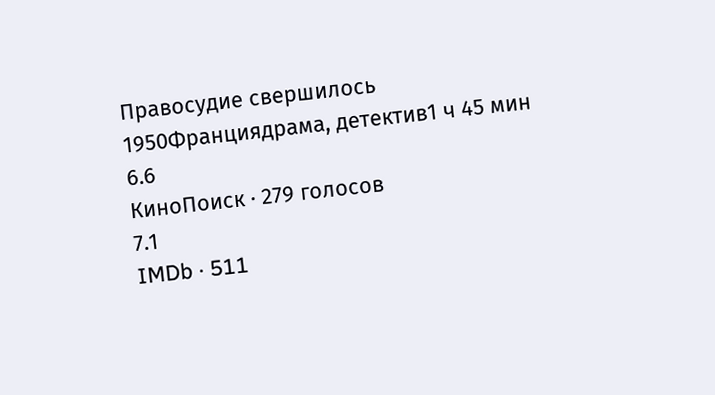Правосудие свершилось
1950Франциядрама, детектив1 ч 45 мин
6.6
КиноПоиск · 279 голосов
7.1
IMDb · 511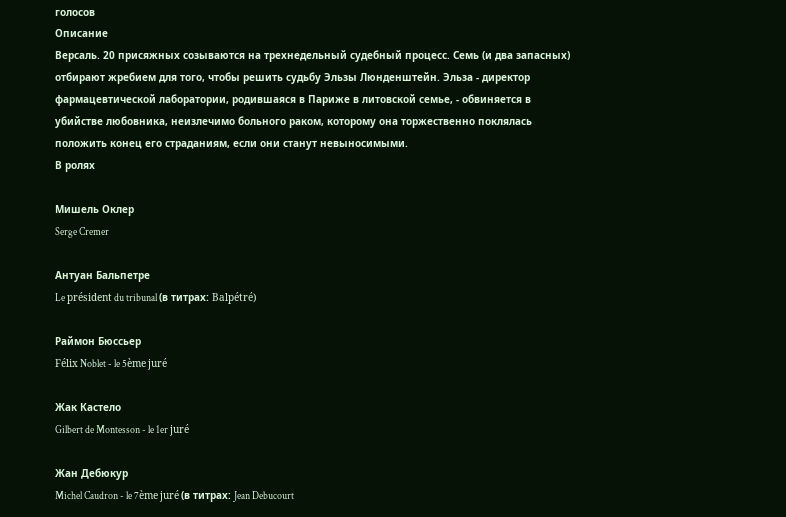голосов
Описание
Версаль. 20 присяжных созываются на трехнедельный судебный процесс. Семь (и два запасных) отбирают жребием для того, чтобы решить судьбу Эльзы Люнденштейн. Эльза - директор фармацевтической лаборатории, родившаяся в Париже в литовской семье, - обвиняется в убийстве любовника, неизлечимо больного раком, которому она торжественно поклялась положить конец его страданиям, если они станут невыносимыми.
В ролях

Мишель Оклер
Serge Cremer

Антуан Бальпетре
Le président du tribunal (в титрах: Balpétré)

Раймон Бюссьер
Félix Noblet - le 5ème juré

Жак Кастело
Gilbert de Montesson - le 1er juré

Жан Дебюкур
Michel Caudron - le 7ème juré (в титрах: Jean Debucourt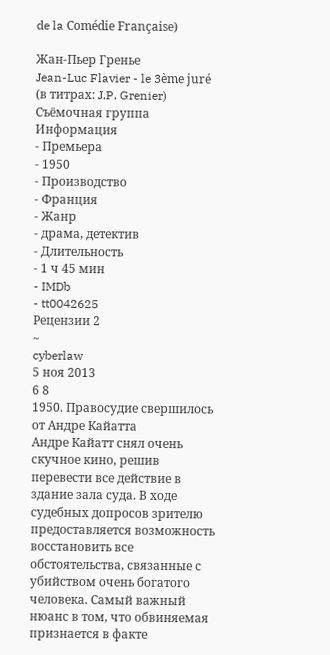de la Comédie Française)

Жан-Пьер Гренье
Jean-Luc Flavier - le 3ème juré (в титрах: J.P. Grenier)
Съёмочная группа
Информация
- Премьера
- 1950
- Производство
- Франция
- Жанр
- драма, детектив
- Длительность
- 1 ч 45 мин
- IMDb
- tt0042625
Рецензии 2
~
cyberlaw
5 ноя 2013
6 8
1950. Правосудие свершилось от Андре Кайатта
Андре Кайатт снял очень скучное кино, решив перевести все действие в здание зала суда. В ходе судебных допросов зрителю предоставляется возможность восстановить все обстоятельства, связанные с убийством очень богатого человека. Самый важный нюанс в том, что обвиняемая признается в факте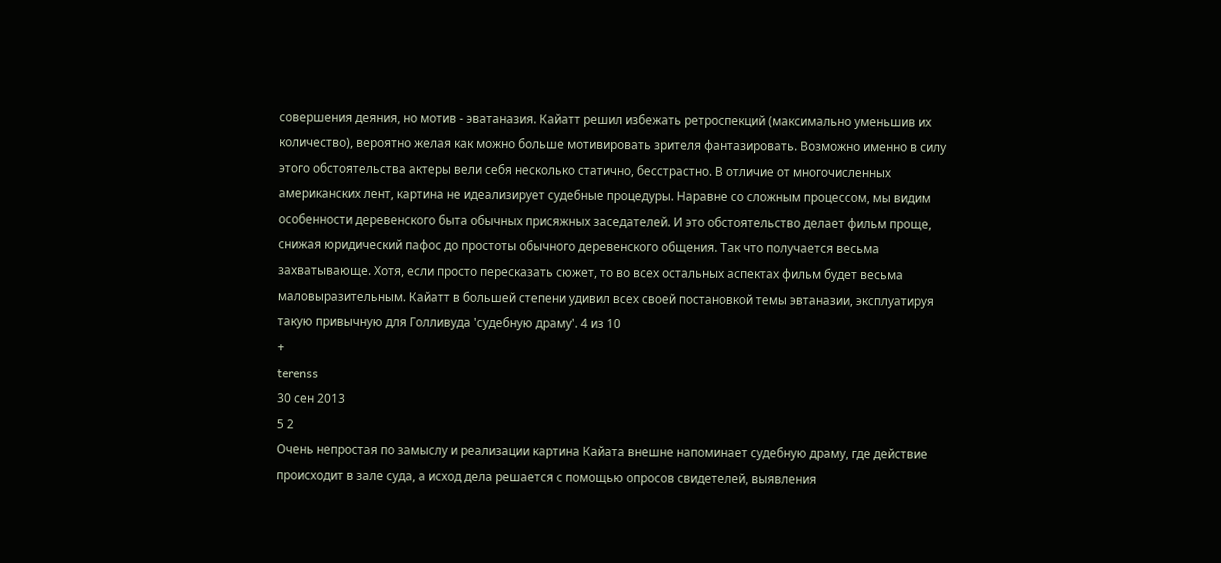совершения деяния, но мотив - эватаназия. Кайатт решил избежать ретроспекций (максимально уменьшив их количество), вероятно желая как можно больше мотивировать зрителя фантазировать. Возможно именно в силу этого обстоятельства актеры вели себя несколько статично, бесстрастно. В отличие от многочисленных американских лент, картина не идеализирует судебные процедуры. Наравне со сложным процессом, мы видим особенности деревенского быта обычных присяжных заседателей. И это обстоятельство делает фильм проще, снижая юридический пафос до простоты обычного деревенского общения. Так что получается весьма захватывающе. Хотя, если просто пересказать сюжет, то во всех остальных аспектах фильм будет весьма маловыразительным. Кайатт в большей степени удивил всех своей постановкой темы эвтаназии, эксплуатируя такую привычную для Голливуда 'судебную драму'. 4 из 10
+
terenss
30 сен 2013
5 2
Очень непростая по замыслу и реализации картина Кайата внешне напоминает судебную драму, где действие происходит в зале суда, а исход дела решается с помощью опросов свидетелей, выявления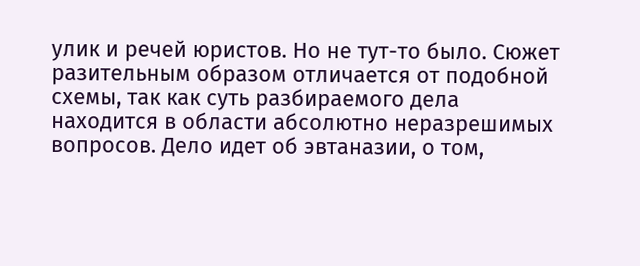улик и речей юристов. Но не тут-то было. Сюжет разительным образом отличается от подобной схемы, так как суть разбираемого дела находится в области абсолютно неразрешимых вопросов. Дело идет об эвтаназии, о том,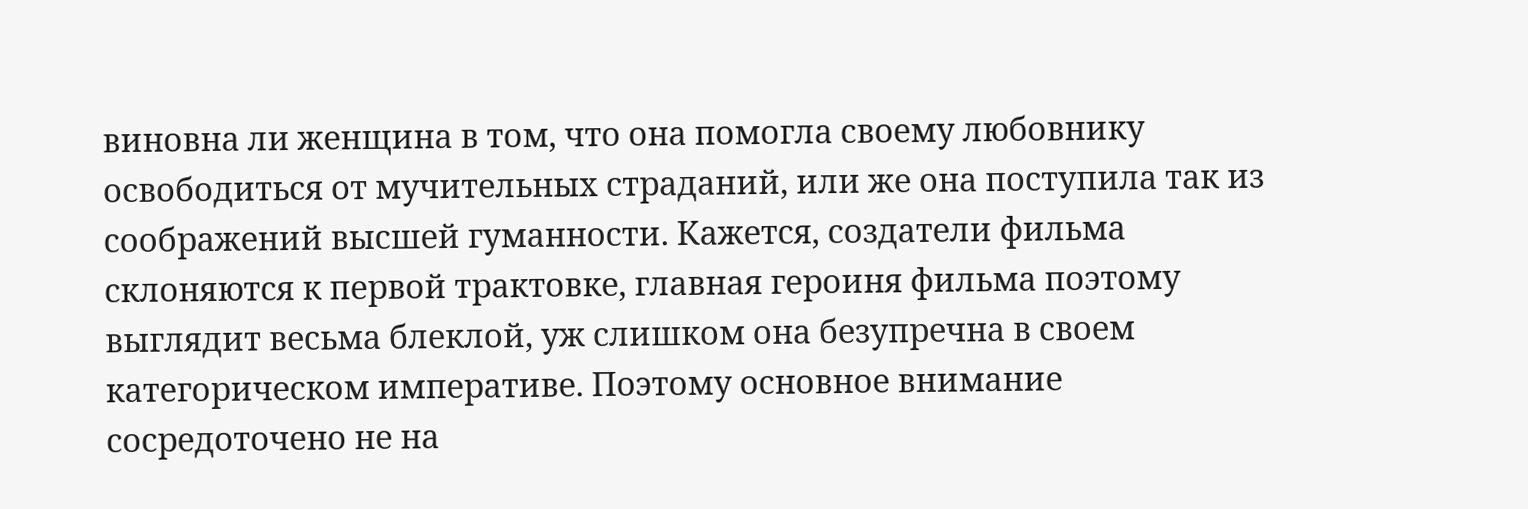виновна ли женщина в том, что она помогла своему любовнику освободиться от мучительных страданий, или же она поступила так из соображений высшей гуманности. Кажется, создатели фильма склоняются к первой трактовке, главная героиня фильма поэтому выглядит весьма блеклой, уж слишком она безупречна в своем категорическом императиве. Поэтому основное внимание сосредоточено не на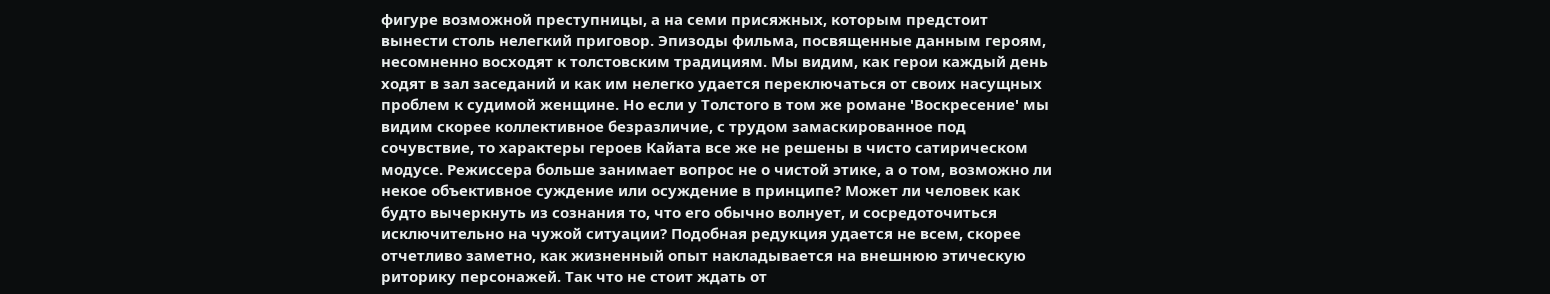фигуре возможной преступницы, а на семи присяжных, которым предстоит вынести столь нелегкий приговор. Эпизоды фильма, посвященные данным героям, несомненно восходят к толстовским традициям. Мы видим, как герои каждый день ходят в зал заседаний и как им нелегко удается переключаться от своих насущных проблем к судимой женщине. Но если у Толстого в том же романе 'Воскресение' мы видим скорее коллективное безразличие, с трудом замаскированное под сочувствие, то характеры героев Кайата все же не решены в чисто сатирическом модусе. Режиссера больше занимает вопрос не о чистой этике, а о том, возможно ли некое объективное суждение или осуждение в принципе? Может ли человек как будто вычеркнуть из сознания то, что его обычно волнует, и сосредоточиться исключительно на чужой ситуации? Подобная редукция удается не всем, скорее отчетливо заметно, как жизненный опыт накладывается на внешнюю этическую риторику персонажей. Так что не стоит ждать от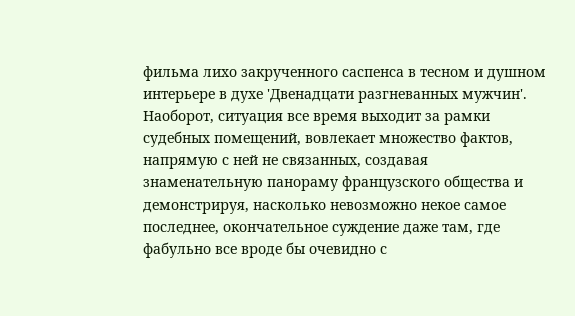фильма лихо закрученного саспенса в тесном и душном интерьере в духе 'Двенадцати разгневанных мужчин'. Наоборот, ситуация все время выходит за рамки судебных помещений, вовлекает множество фактов, напрямую с ней не связанных, создавая знаменательную панораму французского общества и демонстрируя, насколько невозможно некое самое последнее, окончательное суждение даже там, где фабульно все вроде бы очевидно с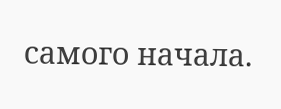самого начала.